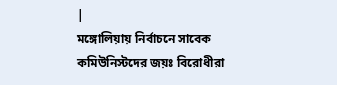|
মঙ্গোলিয়ায় নির্বাচনে সাবেক কমিউনিস্টদের জয়ঃ বিরোধীরা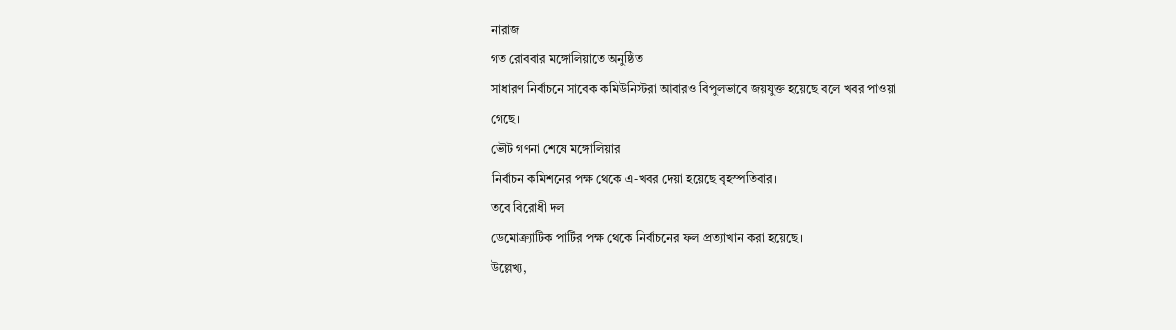নারাজ
গত রোববার মঙ্গোলিয়াতে অনুষ্ঠিত
সাধারণ নির্বাচনে সাবেক কমিউনিস্টরা আবারও বিপুলভাবে জয়যুক্ত হয়েছে বলে খবর পাওয়া
গেছে।
ভৌট গণনা শেষে মঙ্গোলিয়ার
নির্বাচন কমিশনের পক্ষ থেকে এ-খবর দেয়া হয়েছে বৃহস্পতিবার।
তবে বিরোধী দল
ডেমোক্র্যাটিক পার্টির পক্ষ থেকে নির্বাচনের ফল প্রত্যাখান করা হয়েছে।
উল্লেখ্য,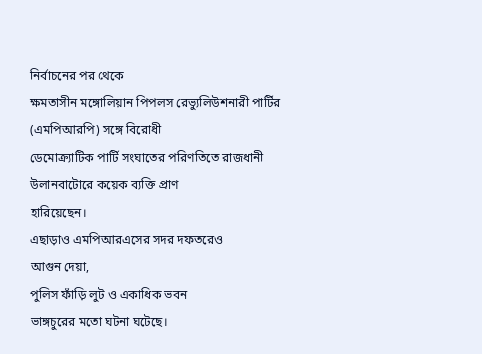নির্বাচনের পর থেকে
ক্ষমতাসীন মঙ্গোলিয়ান পিপলস রেভ্যুলিউশনারী পার্টির (এমপিআরপি) সঙ্গে বিরোধী
ডেমোক্র্যাটিক পার্টি সংঘাতের পরিণতিতে রাজধানী উলানবাটোরে কয়েক ব্যক্তি প্রাণ
হারিয়েছেন।
এছাড়াও এমপিআরএসের সদর দফতরেও
আগুন দেয়া,
পুলিস ফাঁড়ি লুট ও একাধিক ভবন
ভাঙ্গচুরের মতো ঘটনা ঘটেছে।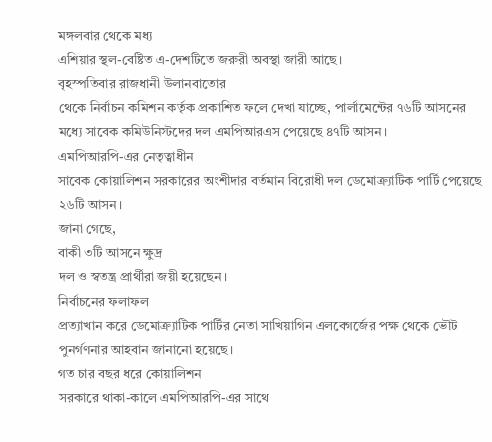মঙ্গলবার থেকে মধ্য
এশিয়ার স্থল-বেষ্টিত এ-দেশটিতে জরুরী অবস্থা জারী আছে।
বৃহস্পতিবার রাজধানী উলানবাতোর
থেকে নির্বাচন কমিশন কর্তৃক প্রকাশিত ফলে দেখা যাচ্ছে, পার্লামেন্টের ৭৬টি আসনের
মধ্যে সাবেক কমিউনিস্টদের দল এমপিআরএস পেয়েছে ৪৭টি আসন।
এমপিআরপি-এর নেতৃত্বাধীন
সাবেক কোয়ালিশন সরকারের অংশীদার বর্তমান বিরোধী দল ডেমোক্র্যাটিক পার্টি পেয়েছে
২৬টি আসন।
জানা গেছে,
বাকী ৩টি আসনে ক্ষুদ্র
দল ও স্বতন্ত্র প্রার্থীরা জয়ী হয়েছেন।
নির্বাচনের ফলাফল
প্রত্যাখান করে ডেমোক্র্যাটিক পার্টির নেতা সাখিয়াগিন এলবেগর্জের পক্ষ থেকে ভৌট
পুনর্গণনার আহবান জানানো হয়েছে।
গত চার বছর ধরে কোয়ালিশন
সরকারে থাকা-কালে এমপিআরপি-এর সাথে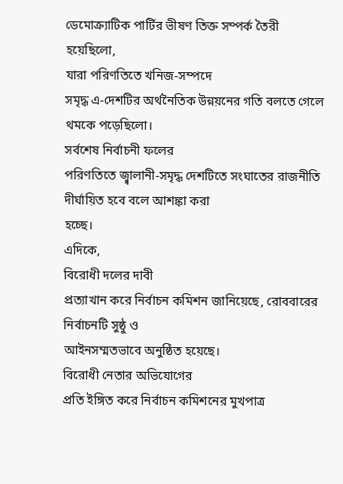ডেমোক্র্যাটিক পার্টির ভীষণ তিক্ত সম্পর্ক তৈরী
হয়েছিলো,
যারা পরিণতিতে খনিজ-সম্পদে
সমৃদ্ধ এ-দেশটির অর্থনৈতিক উন্নয়নের গতি বলতে গেলে থমকে পড়েছিলো।
সর্বশেষ নির্বাচনী ফলের
পরিণতিতে জ্ব্বালানী-সমৃদ্ধ দেশটিতে সংঘাতের রাজনীতি দীর্ঘায়িত হবে বলে আশঙ্কা করা
হচ্ছে।
এদিকে,
বিরোধী দলের দাবী
প্রত্যাখান করে নির্বাচন কমিশন জানিয়েছে, রোববারের নির্বাচনটি সুষ্ঠু ও
আইনসম্মতভাবে অনুষ্ঠিত হয়েছে।
বিরোধী নেতার অভিযোগের
প্রতি ইঙ্গিত করে নির্বাচন কমিশনের মুখপাত্র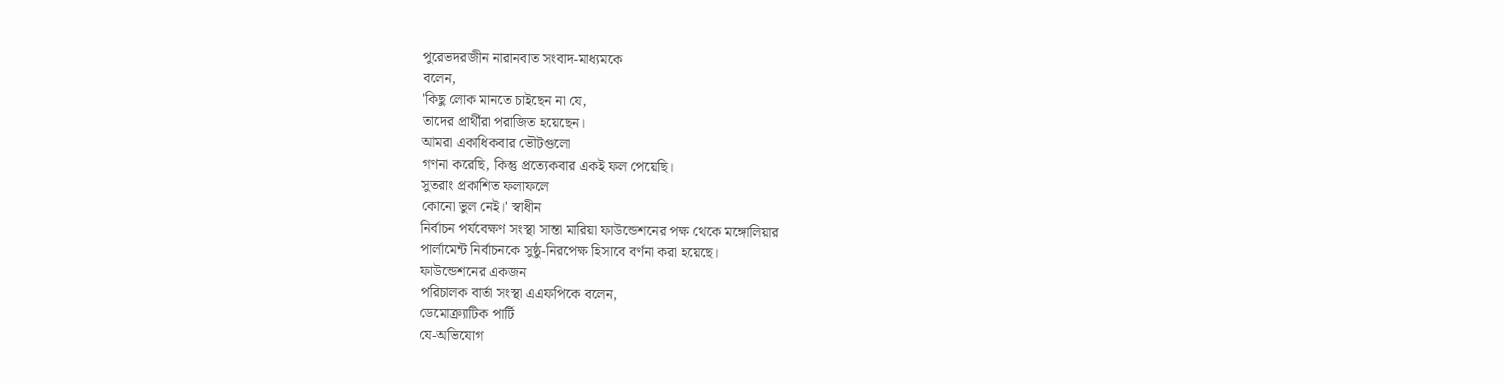পুরেভদরজীন নারানবাত সংবাদ-মাধ্যমকে
বলেন,
'কিছু লোক মানতে চাইছেন না যে,
তাদের প্রার্থীরা পরাজিত হয়েছেন।
আমরা একাধিকবার ভৌটগুলো
গণনা করেছি, কিন্তু প্রত্যেকবার একই ফল পেয়েছি।
সুতরাং প্রকাশিত ফলাফলে
কোনো ভুল নেই।' স্বাধীন
নির্বাচন পর্যবেক্ষণ সংস্থা সান্তা মারিয়া ফাউন্ডেশনের পক্ষ থেকে মঙ্গোলিয়ার
পার্লামেন্ট নির্বাচনকে সুষ্ঠু-নিরপেক্ষ হিসাবে বর্ণনা করা হয়েছে।
ফাউন্ডেশনের একজন
পরিচালক বার্তা সংস্থা এএফপিকে বলেন,
ডেমোক্র্যাটিক পার্টি
যে-অভিযোগ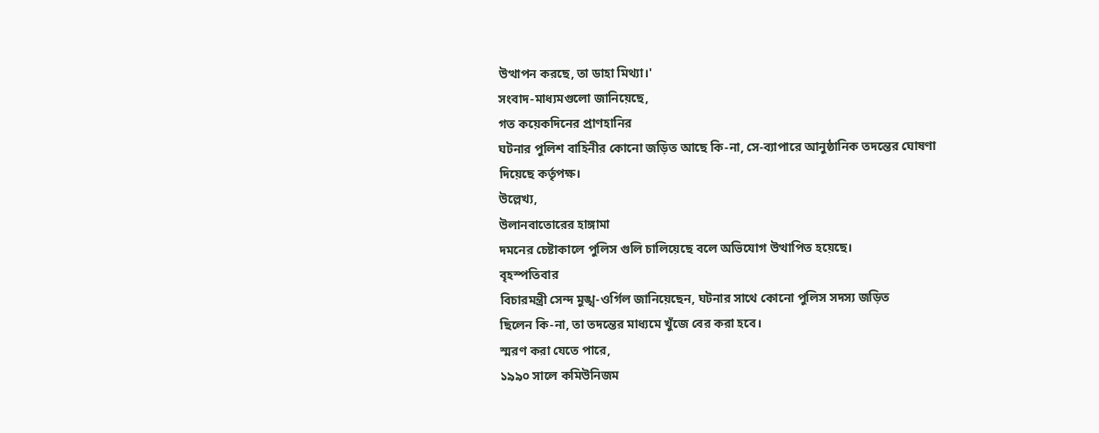উত্থাপন করছে, তা ডাহা মিথ্যা।'
সংবাদ-মাধ্যমগুলো জানিয়েছে,
গত কয়েকদিনের প্রাণহানির
ঘটনার পুলিশ বাহিনীর কোনো জড়িত আছে কি-না, সে-ব্যাপারে আনুষ্ঠানিক তদন্তের ঘোষণা
দিয়েছে কর্তৃপক্ষ।
উল্লেখ্য,
উলানবাতোরের হাঙ্গামা
দমনের চেষ্টাকালে পুলিস গুলি চালিয়েছে বলে অভিযোগ উত্থাপিত হয়েছে।
বৃহস্পতিবার
বিচারমন্ত্রী সেন্দ মুঙ্খ-ওর্গিল জানিয়েছেন, ঘটনার সাথে কোনো পুলিস সদস্য জড়িত
ছিলেন কি-না, তা তদন্তের মাধ্যমে খুঁজে বের করা হবে।
স্মরণ করা যেতে পারে,
১৯৯০ সালে কমিউনিজম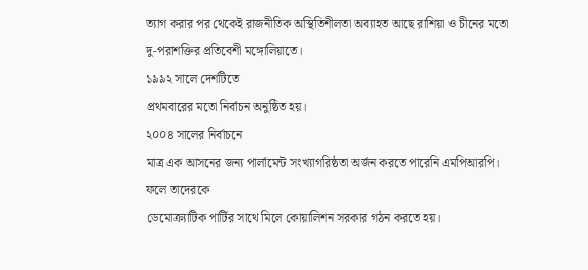ত্যাগ করার পর থেকেই রাজনীতিক অস্থিতিশীলতা অব্যাহত আছে রাশিয়া ও চীনের মতো
দু-পরাশক্তির প্রতিবেশী মঙ্গোলিয়াতে।
১৯৯২ সালে দেশটিতে
প্রথমবারের মতো নির্বাচন অনুষ্ঠিত হয়।
২০০৪ সালের নির্বাচনে
মাত্র এক আসনের জন্য পার্লামেন্ট সংখ্যাগরিষ্ঠতা অর্জন করতে পারেনি এমপিআরপি।
ফলে তাদেরকে
ডেমোক্র্যাটিক পার্টির সাথে মিলে কোয়ালিশন সরকার গঠন করতে হয়।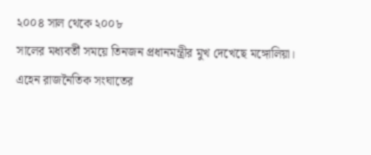২০০৪ সাল থেকে ২০০৮
সালের মধ্যবর্তী সময়ে তিনজন প্রধানমন্ত্রীর মুখ দেখেছে মঙ্গোলিয়া।
এহেন রাজনৈতিক সংঘাতের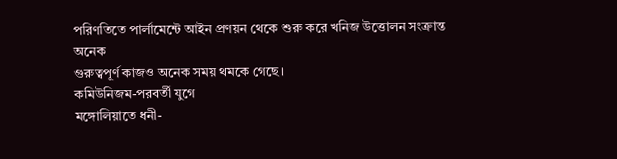পরিণতিতে পার্লামেন্টে আইন প্রণয়ন থেকে শুরু করে খনিজ উত্তোলন সংক্রান্ত অনেক
গুরুত্বপূর্ণ কাজও অনেক সময় থমকে গেছে।
কমিউনিজম-পরবর্তী যুগে
মঙ্গোলিয়াতে ধনী-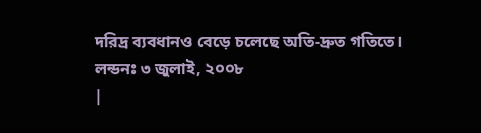দরিদ্র ব্যবধানও বেড়ে চলেছে অতি-দ্রুত গতিতে।
লন্ডনঃ ৩ জুলাই, ২০০৮
|